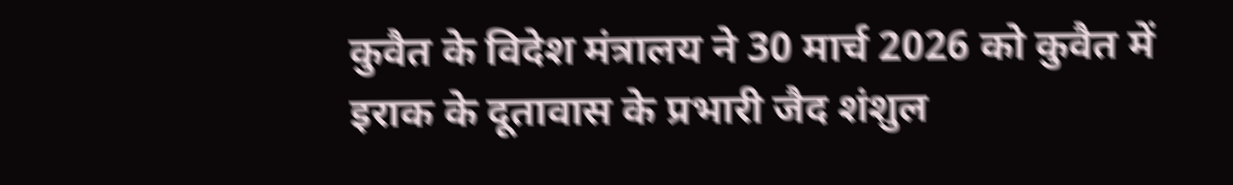कुवैत के विदेश मंत्रालय ने 30 मार्च 2026 को कुवैत में इराक के दूतावास के प्रभारी जैद शंशुल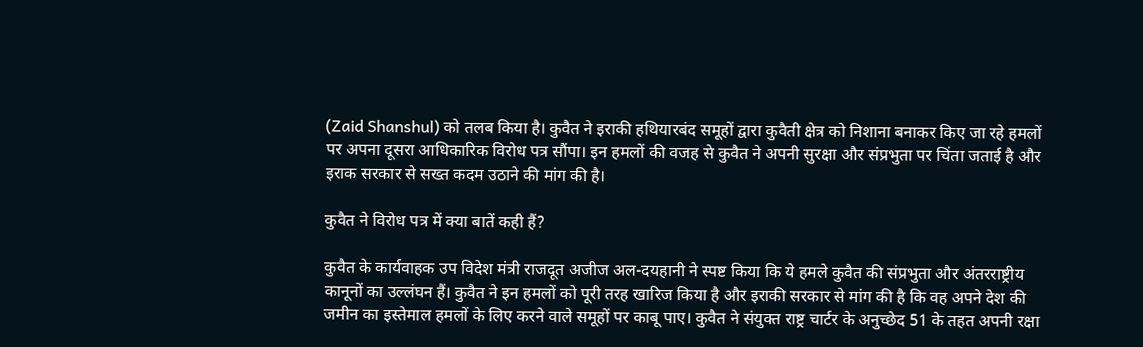(Zaid Shanshul) को तलब किया है। कुवैत ने इराकी हथियारबंद समूहों द्वारा कुवैती क्षेत्र को निशाना बनाकर किए जा रहे हमलों पर अपना दूसरा आधिकारिक विरोध पत्र सौंपा। इन हमलों की वजह से कुवैत ने अपनी सुरक्षा और संप्रभुता पर चिंता जताई है और इराक सरकार से सख्त कदम उठाने की मांग की है।

कुवैत ने विरोध पत्र में क्या बातें कही हैं?

कुवैत के कार्यवाहक उप विदेश मंत्री राजदूत अजीज अल-दयहानी ने स्पष्ट किया कि ये हमले कुवैत की संप्रभुता और अंतरराष्ट्रीय कानूनों का उल्लंघन हैं। कुवैत ने इन हमलों को पूरी तरह खारिज किया है और इराकी सरकार से मांग की है कि वह अपने देश की जमीन का इस्तेमाल हमलों के लिए करने वाले समूहों पर काबू पाए। कुवैत ने संयुक्त राष्ट्र चार्टर के अनुच्छेद 51 के तहत अपनी रक्षा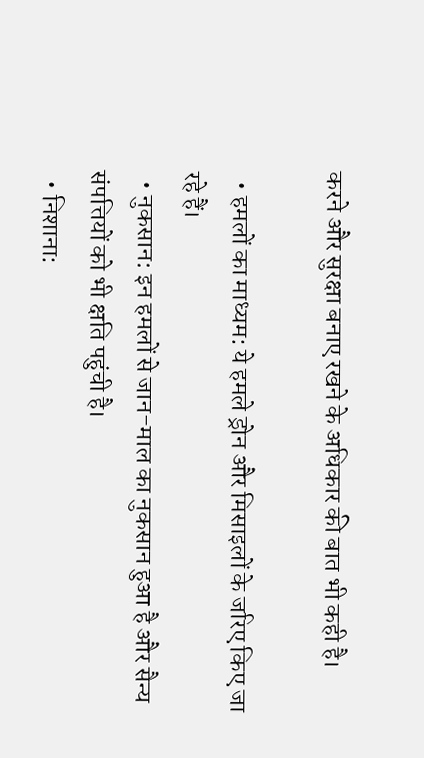करने और सुरक्षा बनाए रखने के अधिकार की बात भी कही है।

  • हमलों का माध्यम: ये हमले ड्रोन और मिसाइलों के जरिए किए जा रहे हैं।
  • नुकसान: इन हमलों से जान-माल का नुकसान हुआ है और सैन्य संपत्तियों को भी क्षति पहुंची है।
  • निशाना: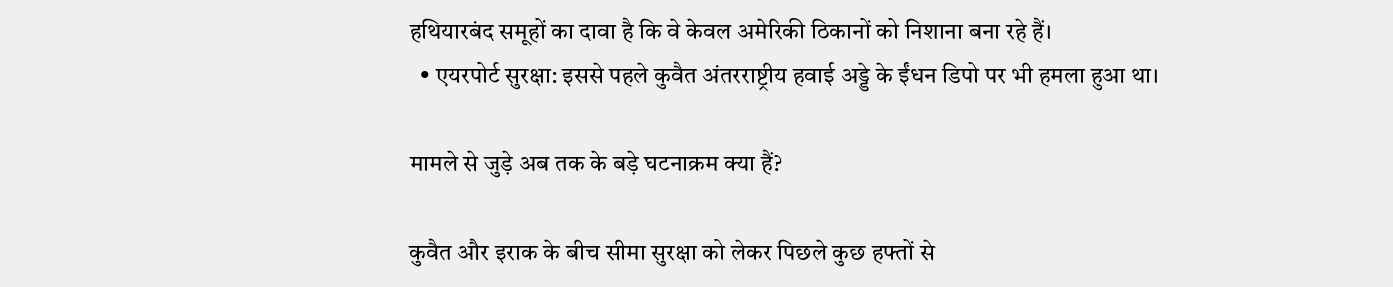हथियारबंद समूहों का दावा है कि वे केवल अमेरिकी ठिकानों को निशाना बना रहे हैं।
  • एयरपोर्ट सुरक्षा: इससे पहले कुवैत अंतरराष्ट्रीय हवाई अड्डे के ईंधन डिपो पर भी हमला हुआ था।

मामले से जुड़े अब तक के बड़े घटनाक्रम क्या हैं?

कुवैत और इराक के बीच सीमा सुरक्षा को लेकर पिछले कुछ हफ्तों से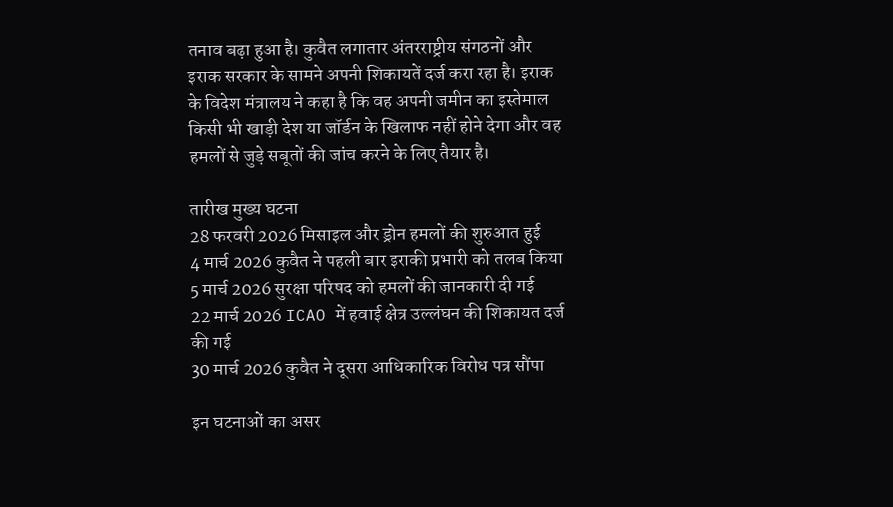तनाव बढ़ा हुआ है। कुवैत लगातार अंतरराष्ट्रीय संगठनों और इराक सरकार के सामने अपनी शिकायतें दर्ज करा रहा है। इराक के विदेश मंत्रालय ने कहा है कि वह अपनी जमीन का इस्तेमाल किसी भी खाड़ी देश या जॉर्डन के खिलाफ नहीं होने देगा और वह हमलों से जुड़े सबूतों की जांच करने के लिए तैयार है।

तारीख मुख्य घटना
28 फरवरी 2026 मिसाइल और ड्रोन हमलों की शुरुआत हुई
4 मार्च 2026 कुवैत ने पहली बार इराकी प्रभारी को तलब किया
5 मार्च 2026 सुरक्षा परिषद को हमलों की जानकारी दी गई
22 मार्च 2026 ICAO में हवाई क्षेत्र उल्लंघन की शिकायत दर्ज की गई
30 मार्च 2026 कुवैत ने दूसरा आधिकारिक विरोध पत्र सौंपा

इन घटनाओं का असर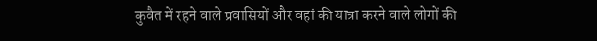कुवैत में रहने वाले प्रवासियों और वहां की यात्रा करने वाले लोगों की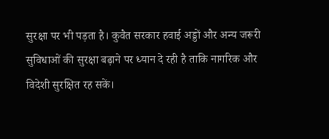सुरक्षा पर भी पड़ता है। कुवैत सरकार हवाई अड्डों और अन्य जरूरी सुविधाओं की सुरक्षा बढ़ाने पर ध्यान दे रही है ताकि नागरिक और विदेशी सुरक्षित रह सकें।